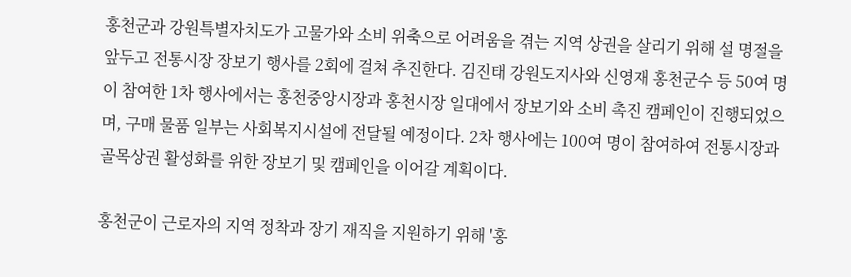홍천군과 강원특별자치도가 고물가와 소비 위축으로 어려움을 겪는 지역 상권을 살리기 위해 설 명절을 앞두고 전통시장 장보기 행사를 2회에 걸쳐 추진한다. 김진태 강원도지사와 신영재 홍천군수 등 50여 명이 참여한 1차 행사에서는 홍천중앙시장과 홍천시장 일대에서 장보기와 소비 촉진 캠페인이 진행되었으며, 구매 물품 일부는 사회복지시설에 전달될 예정이다. 2차 행사에는 100여 명이 참여하여 전통시장과 골목상권 활성화를 위한 장보기 및 캠페인을 이어갈 계획이다.

홍천군이 근로자의 지역 정착과 장기 재직을 지원하기 위해 '홍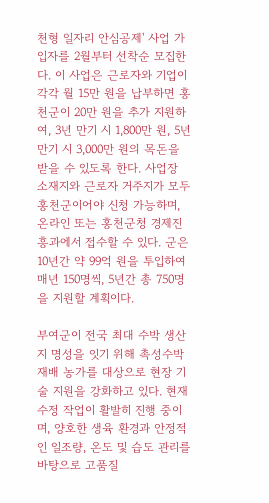천형 일자리 안심공제' 사업 가입자를 2월부터 선착순 모집한다. 이 사업은 근로자와 기업이 각각 월 15만 원을 납부하면 홍천군이 20만 원을 추가 지원하여, 3년 만기 시 1,800만 원, 5년 만기 시 3,000만 원의 목돈을 받을 수 있도록 한다. 사업장 소재지와 근로자 거주지가 모두 홍천군이어야 신청 가능하며, 온라인 또는 홍천군청 경제진흥과에서 접수할 수 있다. 군은 10년간 약 99억 원을 투입하여 매년 150명씩, 5년간 총 750명을 지원할 계획이다.

부여군이 전국 최대 수박 생산지 명성을 잇기 위해 촉성수박 재배 농가를 대상으로 현장 기술 지원을 강화하고 있다. 현재 수정 작업이 활발히 진행 중이며, 양호한 생육 환경과 안정적인 일조량, 온도 및 습도 관리를 바탕으로 고품질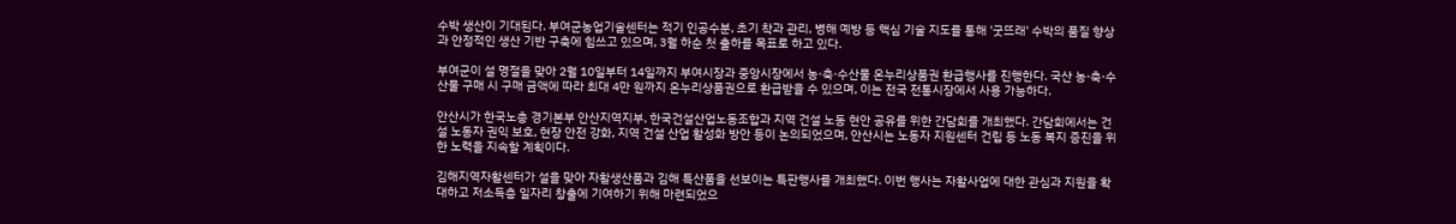수박 생산이 기대된다. 부여군농업기술센터는 적기 인공수분, 초기 착과 관리, 병해 예방 등 핵심 기술 지도를 통해 '굿뜨래' 수박의 품질 향상과 안정적인 생산 기반 구축에 힘쓰고 있으며, 3월 하순 첫 출하를 목표로 하고 있다.

부여군이 설 명절을 맞아 2월 10일부터 14일까지 부여시장과 중앙시장에서 농·축·수산물 온누리상품권 환급행사를 진행한다. 국산 농·축·수산물 구매 시 구매 금액에 따라 최대 4만 원까지 온누리상품권으로 환급받을 수 있으며, 이는 전국 전통시장에서 사용 가능하다.

안산시가 한국노총 경기본부 안산지역지부, 한국건설산업노동조합과 지역 건설 노동 현안 공유를 위한 간담회를 개최했다. 간담회에서는 건설 노동자 권익 보호, 현장 안전 강화, 지역 건설 산업 활성화 방안 등이 논의되었으며, 안산시는 노동자 지원센터 건립 등 노동 복지 증진을 위한 노력을 지속할 계획이다.

김해지역자활센터가 설을 맞아 자활생산품과 김해 특산품을 선보이는 특판행사를 개최했다. 이번 행사는 자활사업에 대한 관심과 지원을 확대하고 저소득층 일자리 창출에 기여하기 위해 마련되었으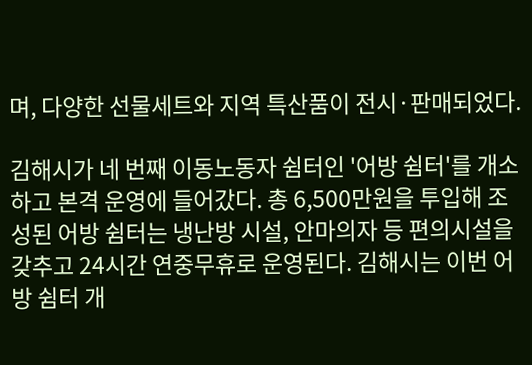며, 다양한 선물세트와 지역 특산품이 전시·판매되었다.

김해시가 네 번째 이동노동자 쉼터인 '어방 쉼터'를 개소하고 본격 운영에 들어갔다. 총 6,500만원을 투입해 조성된 어방 쉼터는 냉난방 시설, 안마의자 등 편의시설을 갖추고 24시간 연중무휴로 운영된다. 김해시는 이번 어방 쉼터 개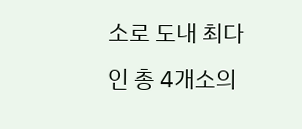소로 도내 최다인 총 4개소의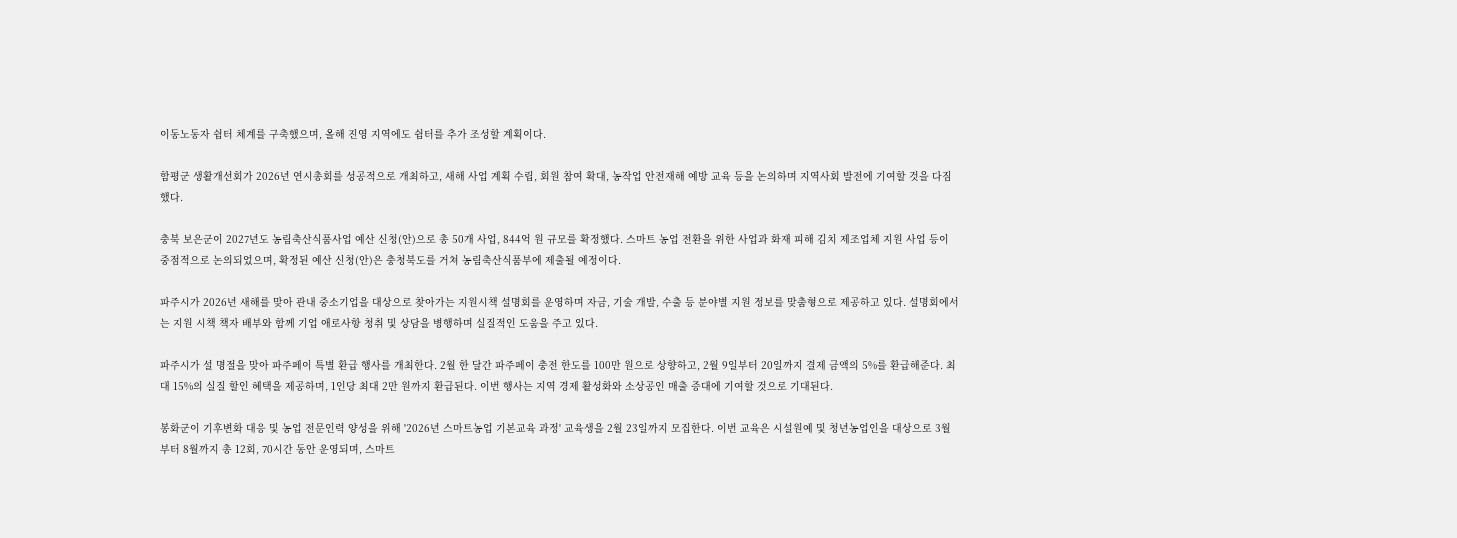이동노동자 쉼터 체계를 구축했으며, 올해 진영 지역에도 쉼터를 추가 조성할 계획이다.

함평군 생활개선회가 2026년 연시총회를 성공적으로 개최하고, 새해 사업 계획 수립, 회원 참여 확대, 농작업 안전재해 예방 교육 등을 논의하며 지역사회 발전에 기여할 것을 다짐했다.

충북 보은군이 2027년도 농림축산식품사업 예산 신청(안)으로 총 50개 사업, 844억 원 규모를 확정했다. 스마트 농업 전환을 위한 사업과 화재 피해 김치 제조업체 지원 사업 등이 중점적으로 논의되었으며, 확정된 예산 신청(안)은 충청북도를 거쳐 농림축산식품부에 제출될 예정이다.

파주시가 2026년 새해를 맞아 관내 중소기업을 대상으로 찾아가는 지원시책 설명회를 운영하며 자금, 기술 개발, 수출 등 분야별 지원 정보를 맞춤형으로 제공하고 있다. 설명회에서는 지원 시책 책자 배부와 함께 기업 애로사항 청취 및 상담을 병행하며 실질적인 도움을 주고 있다.

파주시가 설 명절을 맞아 파주페이 특별 환급 행사를 개최한다. 2월 한 달간 파주페이 충전 한도를 100만 원으로 상향하고, 2월 9일부터 20일까지 결제 금액의 5%를 환급해준다. 최대 15%의 실질 할인 혜택을 제공하며, 1인당 최대 2만 원까지 환급된다. 이번 행사는 지역 경제 활성화와 소상공인 매출 증대에 기여할 것으로 기대된다.

봉화군이 기후변화 대응 및 농업 전문인력 양성을 위해 '2026년 스마트농업 기본교육 과정' 교육생을 2월 23일까지 모집한다. 이번 교육은 시설원예 및 청년농업인을 대상으로 3월부터 8월까지 총 12회, 70시간 동안 운영되며, 스마트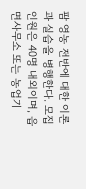팜 영농 전반에 대한 이론과 실습을 병행한다. 모집 인원은 40명 내외이며, 읍면사무소 또는 농업기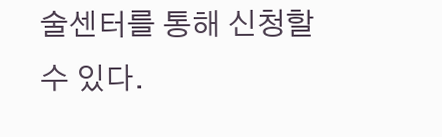술센터를 통해 신청할 수 있다.